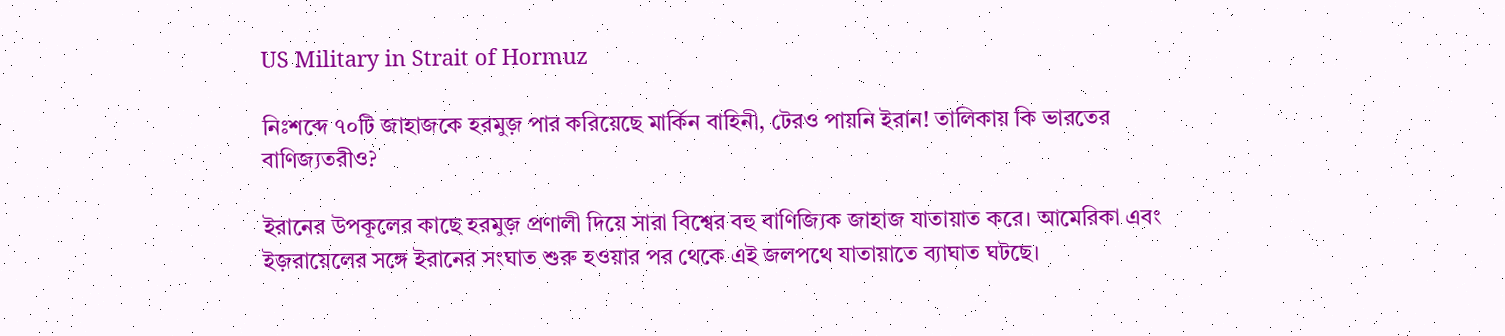US Military in Strait of Hormuz

নিঃশব্দে ৭০টি জাহাজকে হরমুজ় পার করিয়েছে মার্কিন বাহিনী, টেরও পায়নি ইরান! তালিকায় কি ভারতের বাণিজ্যতরীও?

ইরানের উপকূলের কাছে হরমুজ় প্রণালী দিয়ে সারা বিশ্বের বহু বাণিজ্যিক জাহাজ যাতায়াত করে। আমেরিকা এবং ইজ়রায়েলের সঙ্গে ইরানের সংঘাত শুরু হওয়ার পর থেকে এই জলপথে যাতায়াতে ব্যাঘাত ঘটছে।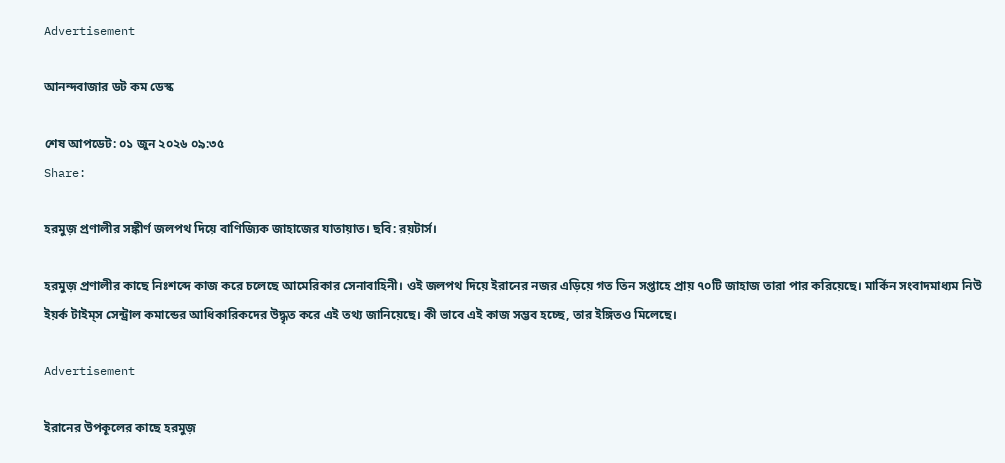Advertisement

আনন্দবাজার ডট কম ডেস্ক

শেষ আপডেট: ০১ জুন ২০২৬ ০৯:৩৫
Share:

হরমুজ় প্রণালীর সঙ্কীর্ণ জলপথ দিয়ে বাণিজ্যিক জাহাজের যাতায়াত। ছবি: রয়টার্স।

হরমুজ় প্রণালীর কাছে নিঃশব্দে কাজ করে চলেছে আমেরিকার সেনাবাহিনী। ওই জলপথ দিয়ে ইরানের নজর এড়িয়ে গত তিন সপ্তাহে প্রায় ৭০টি জাহাজ তারা পার করিয়েছে। মার্কিন সংবাদমাধ্যম নিউ ইয়র্ক টাইম্‌স সেন্ট্রাল কমান্ডের আধিকারিকদের উদ্ধৃত করে এই তথ্য জানিয়েছে। কী ভাবে এই কাজ সম্ভব হচ্ছে, তার ইঙ্গিতও মিলেছে।

Advertisement

ইরানের উপকূলের কাছে হরমুজ়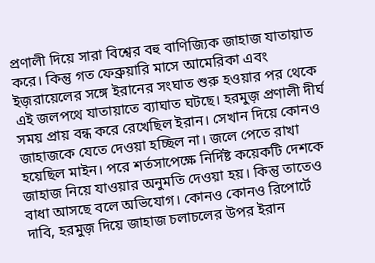প্রণালী দিয়ে সারা বিশ্বের বহু বাণিজ্যিক জাহাজ যাতায়াত করে। কিন্তু গত ফেব্রুয়ারি মাসে আমেরিকা এবং ইজ়রায়েলের সঙ্গে ইরানের সংঘাত শুরু হওয়ার পর থেকে এই জলপথে যাতায়াতে ব্যাঘাত ঘটছে। হরমুজ় প্রণালী দীর্ঘ সময় প্রায় বন্ধ করে রেখেছিল ইরান। সেখান দিয়ে কোনও জাহাজকে যেতে দেওয়া হচ্ছিল না। জলে পেতে রাখা হয়েছিল মাইন। পরে শর্তসাপেক্ষে নির্দিষ্ট কয়েকটি দেশকে জাহাজ নিয়ে যাওয়ার অনুমতি দেওয়া হয়। কিন্তু তাতেও বাধা আসছে বলে অভিযোগ। কোনও কোনও রিপোর্টে দাবি, হরমুজ় দিয়ে জাহাজ চলাচলের উপর ইরান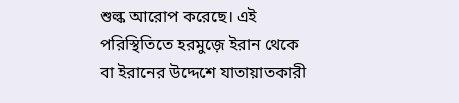শুল্ক আরোপ করেছে। এই পরিস্থিতিতে হরমুজ়ে ইরান থেকে বা ইরানের উদ্দেশে যাতায়াতকারী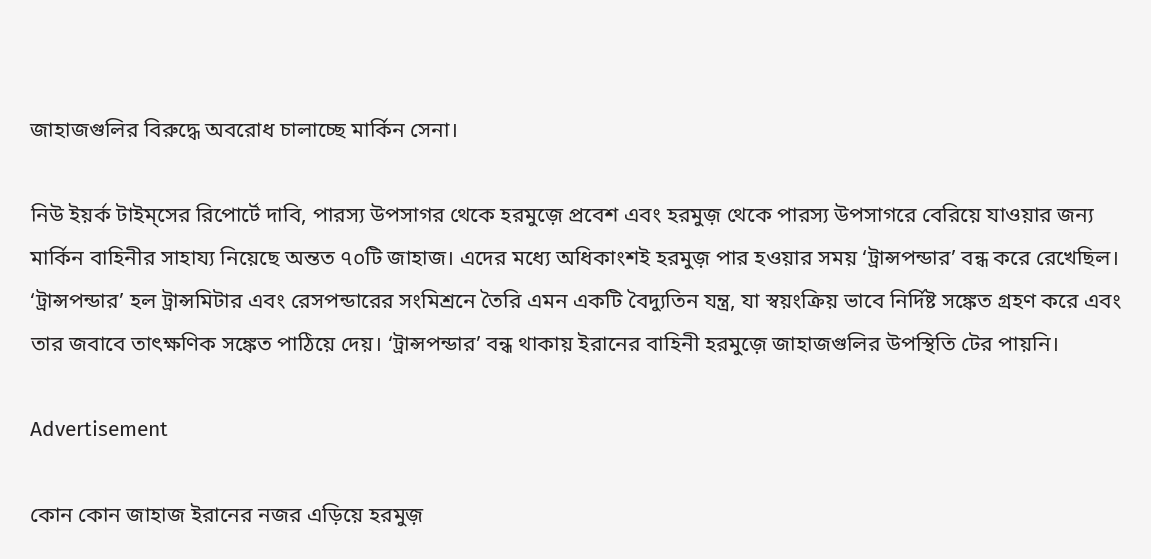জাহাজগুলির বিরুদ্ধে অবরোধ চালাচ্ছে মার্কিন সেনা।

নিউ ইয়র্ক টাইম্‌সের রিপোর্টে দাবি, পারস্য উপসাগর থেকে হরমুজ়ে প্রবেশ এবং হরমুজ় থেকে পারস্য উপসাগরে বেরিয়ে যাওয়ার জন্য মার্কিন বাহিনীর সাহায্য নিয়েছে অন্তত ৭০টি জাহাজ। এদের মধ্যে অধিকাংশই হরমুজ় পার হওয়ার সময় ‘ট্রান্সপন্ডার’ বন্ধ করে রেখেছিল। ‘ট্রান্সপন্ডার’ হল ট্রান্সমিটার এবং রেসপন্ডারের সংমিশ্রনে তৈরি এমন একটি বৈদ্যুতিন যন্ত্র, যা স্বয়ংক্রিয় ভাবে নির্দিষ্ট সঙ্কেত গ্রহণ করে এবং তার জবাবে তাৎক্ষণিক সঙ্কেত পাঠিয়ে দেয়। ‘ট্রান্সপন্ডার’ বন্ধ থাকায় ইরানের বাহিনী হরমুজ়ে জাহাজগুলির উপস্থিতি টের পায়নি।

Advertisement

কোন কোন জাহাজ ইরানের নজর এড়িয়ে হরমুজ়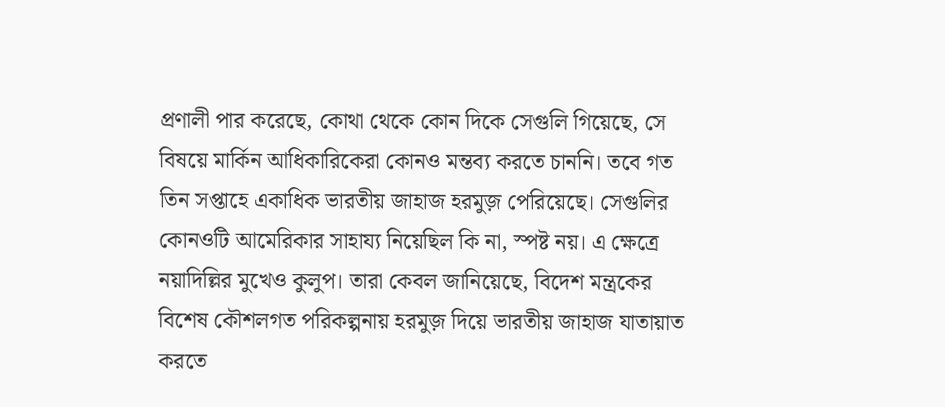প্রণালী পার করেছে, কোথা থেকে কোন দিকে সেগুলি গিয়েছে, সে বিষয়ে মার্কিন আধিকারিকেরা কোনও মন্তব্য করতে চাননি। তবে গত তিন সপ্তাহে একাধিক ভারতীয় জাহাজ হরমুজ় পেরিয়েছে। সেগুলির কোনওটি আমেরিকার সাহায্য নিয়েছিল কি না, স্পষ্ট নয়। এ ক্ষেত্রে নয়াদিল্লির মুখেও কুলুপ। তারা কেবল জানিয়েছে, বিদেশ মন্ত্রকের বিশেষ কৌশলগত পরিকল্পনায় হরমুজ় দিয়ে ভারতীয় জাহাজ যাতায়াত করতে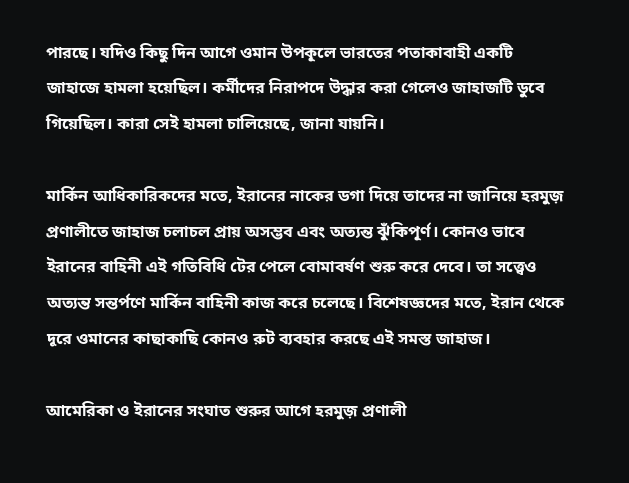পারছে। যদিও কিছু দিন আগে ওমান উপকূলে ভারতের পতাকাবাহী একটি জাহাজে হামলা হয়েছিল। কর্মীদের নিরাপদে উদ্ধার করা গেলেও জাহাজটি ডুবে গিয়েছিল। কারা সেই হামলা চালিয়েছে, জানা যায়নি।

মার্কিন আধিকারিকদের মতে, ইরানের নাকের ডগা দিয়ে তাদের না জানিয়ে হরমুজ় প্রণালীতে জাহাজ চলাচল প্রায় অসম্ভব এবং অত্যন্ত ঝুঁকিপূর্ণ। কোনও ভাবে ইরানের বাহিনী এই গতিবিধি টের পেলে বোমাবর্ষণ শুরু করে দেবে। তা সত্ত্বেও অত্যন্ত সন্তর্পণে মার্কিন বাহিনী কাজ করে চলেছে। বিশেষজ্ঞদের মতে, ইরান থেকে দূরে ওমানের কাছাকাছি কোনও রুট ব্যবহার করছে এই সমস্ত জাহাজ।

আমেরিকা ও ইরানের সংঘাত শুরুর আগে হরমুজ় প্রণালী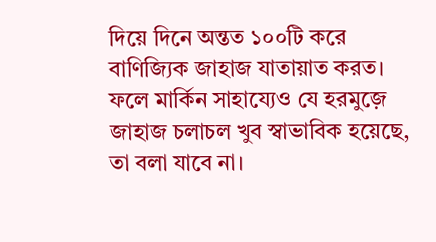দিয়ে দিনে অন্তত ১০০টি করে বাণিজ্যিক জাহাজ যাতায়াত করত। ফলে মার্কিন সাহায্যেও যে হরমুজ়ে জাহাজ চলাচল খুব স্বাভাবিক হয়েছে, তা বলা যাবে না।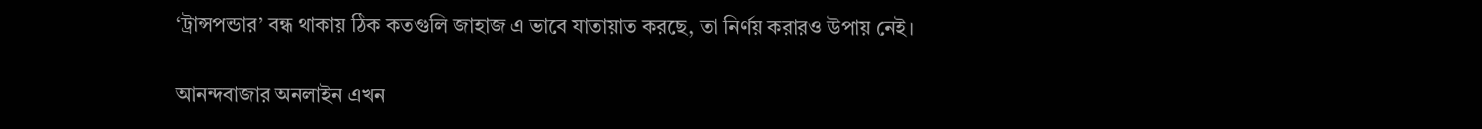‘ট্রান্সপন্ডার’ বন্ধ থাকায় ঠিক কতগুলি জাহাজ এ ভাবে যাতায়াত করছে, তা নির্ণয় করারও উপায় নেই।

আনন্দবাজার অনলাইন এখন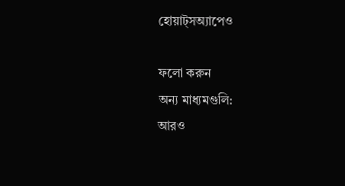হোয়াট্‌সঅ্যাপেও

ফলো করুন
অন্য মাধ্যমগুলি:
আরও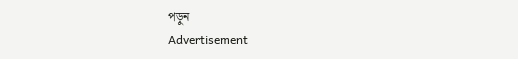পড়ুন
Advertisement